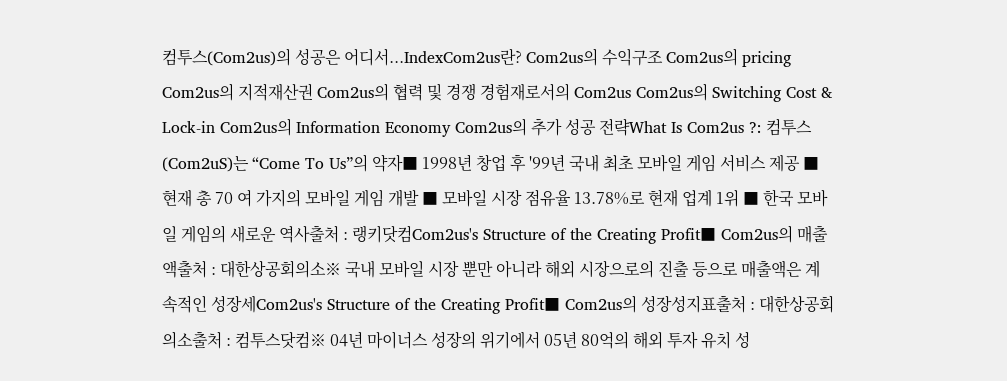컴투스(Com2us)의 성공은 어디서...IndexCom2us란? Com2us의 수익구조 Com2us의 pricing Com2us의 지적재산권 Com2us의 협력 및 경쟁 경험재로서의 Com2us Com2us의 Switching Cost & Lock-in Com2us의 Information Economy Com2us의 추가 성공 전략What Is Com2us ?: 컴투스(Com2uS)는 “Come To Us”의 약자■ 1998년 창업 후 '99년 국내 최초 모바일 게임 서비스 제공 ■ 현재 총 70 여 가지의 모바일 게임 개발 ■ 모바일 시장 점유율 13.78%로 현재 업계 1위 ■ 한국 모바일 게임의 새로운 역사출처 : 랭키닷컴Com2us's Structure of the Creating Profit■ Com2us의 매출액출처 : 대한상공회의소※ 국내 모바일 시장 뿐만 아니라 해외 시장으로의 진출 등으로 매출액은 계속적인 성장세Com2us's Structure of the Creating Profit■ Com2us의 성장성지표출처 : 대한상공회의소출처 : 컴투스닷컴※ 04년 마이너스 성장의 위기에서 05년 80억의 해외 투자 유치 성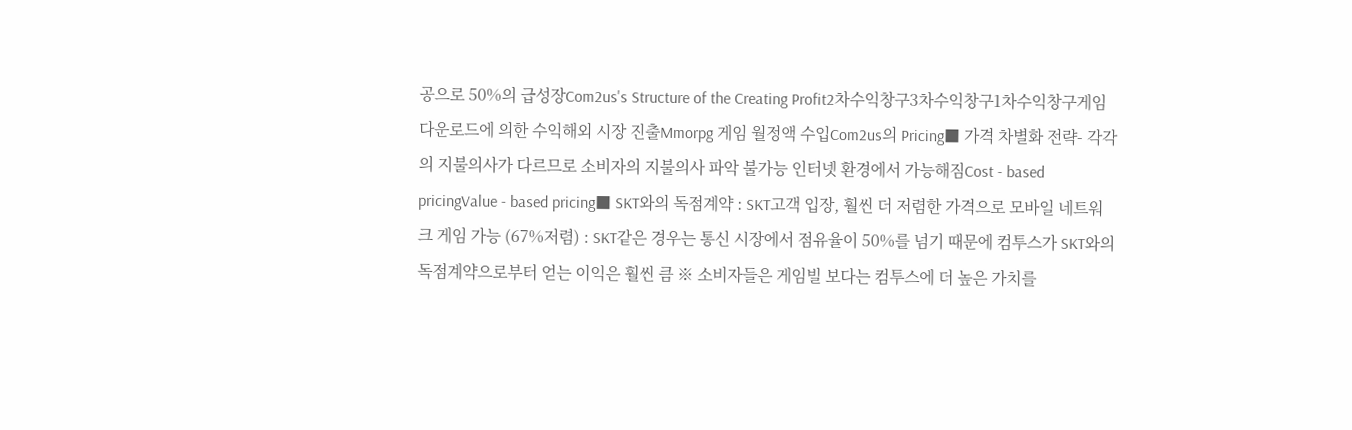공으로 50%의 급성장Com2us's Structure of the Creating Profit2차수익창구3차수익창구1차수익창구게임 다운로드에 의한 수익해외 시장 진출Mmorpg 게임 월정액 수입Com2us의 Pricing■ 가격 차별화 전략- 각각의 지불의사가 다르므로 소비자의 지불의사 파악 불가능 인터넷 환경에서 가능해짐Cost - based pricingValue - based pricing■ SKT와의 독점계약 : SKT고객 입장, 훨씬 더 저렴한 가격으로 모바일 네트워크 게임 가능 (67%저렴) : SKT같은 경우는 통신 시장에서 점유율이 50%를 넘기 때문에 컴투스가 SKT와의 독점계약으로부터 얻는 이익은 훨씬 큼 ※ 소비자들은 게임빌 보다는 컴투스에 더 높은 가치를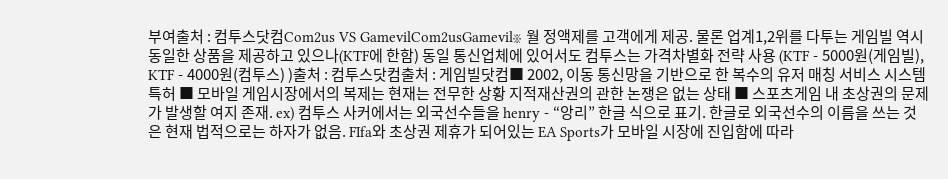부여출처 : 컴투스닷컴Com2us VS GamevilCom2usGamevil※ 월 정액제를 고객에게 제공. 물론 업계1,2위를 다투는 게임빌 역시 동일한 상품을 제공하고 있으나(KTF에 한함) 동일 통신업체에 있어서도 컴투스는 가격차별화 전략 사용 (KTF - 5000원(게임빌), KTF - 4000원(컴투스) )출처 : 컴투스닷컴출처 : 게임빌닷컴■ 2002, 이동 통신망을 기반으로 한 복수의 유저 매칭 서비스 시스템 특허 ■ 모바일 게임시장에서의 복제는 현재는 전무한 상황 지적재산권의 관한 논쟁은 없는 상태 ■ 스포츠게임 내 초상권의 문제가 발생할 여지 존재. ex) 컴투스 사커에서는 외국선수들을 henry - “앙리” 한글 식으로 표기. 한글로 외국선수의 이름을 쓰는 것은 현재 법적으로는 하자가 없음. FIfa와 초상권 제휴가 되어있는 EA Sports가 모바일 시장에 진입함에 따라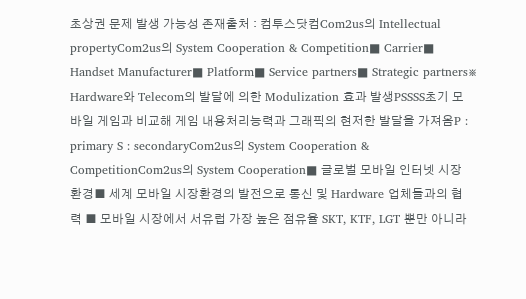초상권 문제 발생 가능성 존재출처 : 컴투스닷컴Com2us의 Intellectual propertyCom2us의 System Cooperation & Competition■ Carrier■ Handset Manufacturer■ Platform■ Service partners■ Strategic partners※ Hardware와 Telecom의 발달에 의한 Modulization 효과 발생PSSSS초기 모바일 게임과 비교해 게임 내용처리능력과 그래픽의 현저한 발달을 가져옴P : primary S : secondaryCom2us의 System Cooperation & CompetitionCom2us의 System Cooperation■ 글로벌 모바일 인터넷 시장 환경■ 세계 모바일 시장환경의 발전으로 통신 및 Hardware 업체들과의 협력 ■ 모바일 시장에서 서유럽 가장 높은 점유율 SKT, KTF, LGT 뿐만 아니라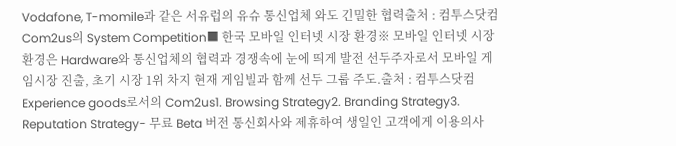Vodafone, T-momile과 같은 서유럽의 유슈 통신업체 와도 긴밀한 협력출처 : 컴투스닷컴Com2us의 System Competition■ 한국 모바일 인터넷 시장 환경※ 모바일 인터넷 시장 환경은 Hardware와 통신업체의 협력과 경쟁속에 눈에 띄게 발전 선두주자로서 모바일 게임시장 진출, 초기 시장 1위 차지 현재 게임빌과 함께 선두 그룹 주도.출처 : 컴투스닷컴Experience goods로서의 Com2us1. Browsing Strategy2. Branding Strategy3. Reputation Strategy- 무료 Beta 버전 통신회사와 제휴하여 생일인 고객에게 이용의사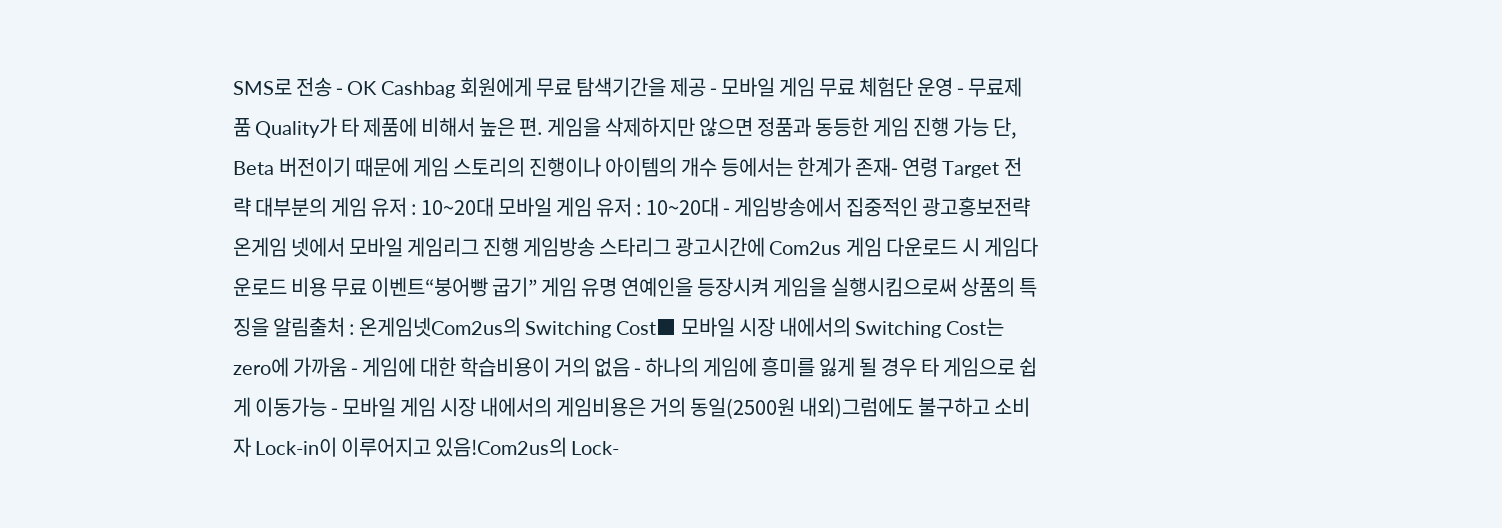SMS로 전송 - OK Cashbag 회원에게 무료 탐색기간을 제공 - 모바일 게임 무료 체험단 운영 - 무료제품 Quality가 타 제품에 비해서 높은 편. 게임을 삭제하지만 않으면 정품과 동등한 게임 진행 가능 단, Beta 버전이기 때문에 게임 스토리의 진행이나 아이템의 개수 등에서는 한계가 존재- 연령 Target 전략 대부분의 게임 유저 : 10~20대 모바일 게임 유저 : 10~20대 - 게임방송에서 집중적인 광고홍보전략 온게임 넷에서 모바일 게임리그 진행 게임방송 스타리그 광고시간에 Com2us 게임 다운로드 시 게임다운로드 비용 무료 이벤트“붕어빵 굽기” 게임 유명 연예인을 등장시켜 게임을 실행시킴으로써 상품의 특징을 알림출처 : 온게임넷Com2us의 Switching Cost■ 모바일 시장 내에서의 Switching Cost는 zero에 가까움 - 게임에 대한 학습비용이 거의 없음 - 하나의 게임에 흥미를 잃게 될 경우 타 게임으로 쉽게 이동가능 - 모바일 게임 시장 내에서의 게임비용은 거의 동일(2500원 내외)그럼에도 불구하고 소비자 Lock-in이 이루어지고 있음!Com2us의 Lock-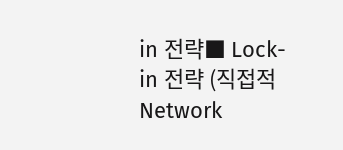in 전략■ Lock-in 전략 (직접적 Network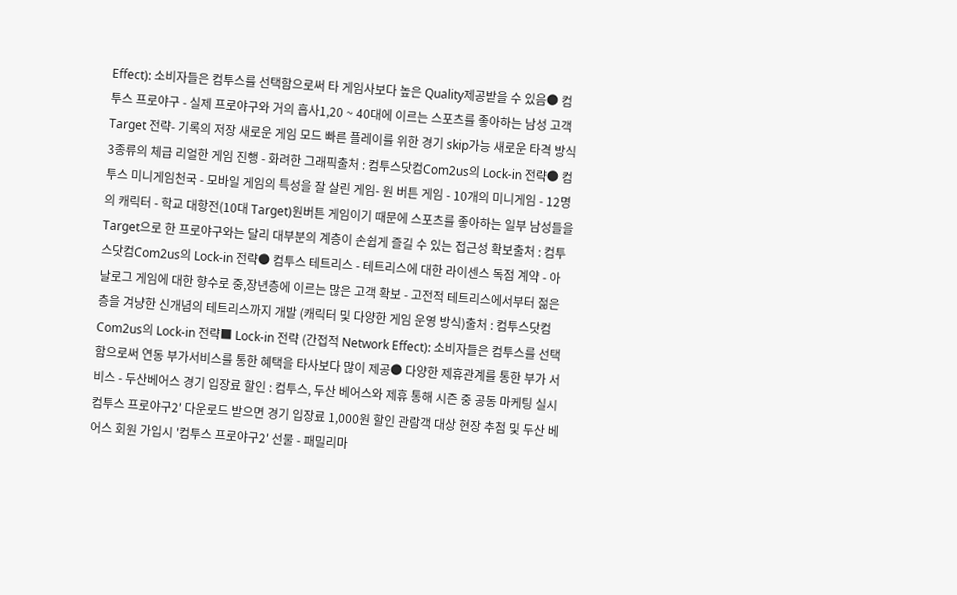Effect): 소비자들은 컴투스를 선택함으로써 타 게임사보다 높은 Quality제공받을 수 있음● 컴투스 프로야구 - 실제 프로야구와 거의 흡사1,20 ~ 40대에 이르는 스포츠를 좋아하는 남성 고객 Target 전략- 기록의 저장 새로운 게임 모드 빠른 플레이를 위한 경기 skip가능 새로운 타격 방식 3종류의 체급 리얼한 게임 진행 - 화려한 그래픽출처 : 컴투스닷컴Com2us의 Lock-in 전략● 컴투스 미니게임천국 - 모바일 게임의 특성을 잘 살린 게임- 원 버튼 게임 - 10개의 미니게임 - 12명의 캐릭터 - 학교 대항전(10대 Target)원버튼 게임이기 때문에 스포츠를 좋아하는 일부 남성들을 Target으로 한 프로야구와는 달리 대부분의 계층이 손쉽게 즐길 수 있는 접근성 확보출처 : 컴투스닷컴Com2us의 Lock-in 전략● 컴투스 테트리스 - 테트리스에 대한 라이센스 독점 계약 - 아날로그 게임에 대한 향수로 중,장년층에 이르는 많은 고객 확보 - 고전적 테트리스에서부터 젊은 층을 겨냥한 신개념의 테트리스까지 개발 (캐릭터 및 다양한 게임 운영 방식)출처 : 컴투스닷컴Com2us의 Lock-in 전략■ Lock-in 전략 (간접적 Network Effect): 소비자들은 컴투스를 선택함으로써 연동 부가서비스를 통한 혜택을 타사보다 많이 제공● 다양한 제휴관계를 통한 부가 서비스 - 두산베어스 경기 입장료 할인 : 컴투스, 두산 베어스와 제휴 통해 시즌 중 공동 마케팅 실시 컴투스 프로야구2' 다운로드 받으면 경기 입장료 1,000원 할인 관람객 대상 현장 추첨 및 두산 베어스 회원 가입시 '컴투스 프로야구2' 선물 - 패밀리마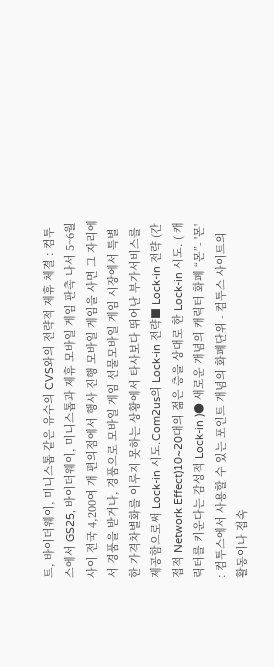트, 바이더웨이, 미니스톱 같은 유수의 CVS와의 전략적 제휴 체결 : 컴투스에서 GS25, 바이더웨이, 미니스톱과 제휴 모바일 게임 판촉 나서 5~6월 사이 전국 4,200여 개 편의점에서 행사 진행 모바일 게임을 사면 그 자리에서 경품을 받거나, 경품으로 모바일 게임 선물모바일 게임 시장에서 특별한 가격차별화를 이루지 못하는 상황에서 타사보다 뛰어난 부가서비스를 제공함으로써 Lock-in 시도.Com2us의 Lock-in 전략■ Lock-in 전략 (간접적 Network Effect)10~20대의 젊은 층을 상대로 한 Lock-in 시도. ( 캐릭터를 키운다는 감성적 Lock-in )● 새로운 개념의 캐릭터 화폐 “몬”- '몬' : 컴투스에서 사용할 수 있는 포인트 개념의 화폐단위 - 컴투스 사이트의 활동이나 접속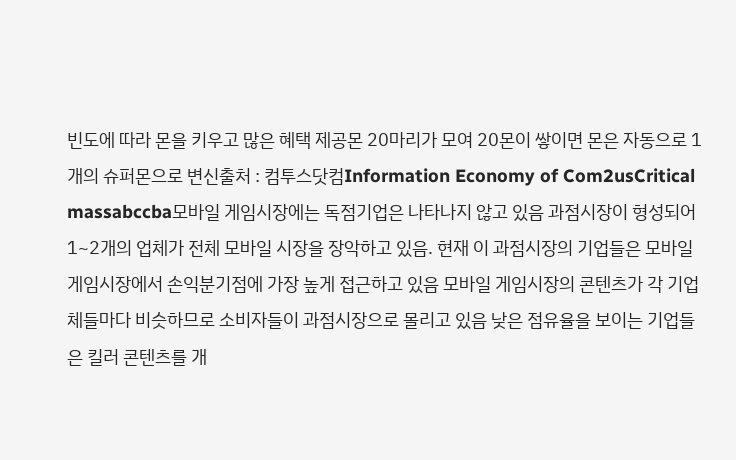빈도에 따라 몬을 키우고 많은 혜택 제공몬 20마리가 모여 20몬이 쌓이면 몬은 자동으로 1개의 슈퍼몬으로 변신출처 : 컴투스닷컴Information Economy of Com2usCritical massabccba모바일 게임시장에는 독점기업은 나타나지 않고 있음 과점시장이 형성되어 1~2개의 업체가 전체 모바일 시장을 장악하고 있음. 현재 이 과점시장의 기업들은 모바일 게임시장에서 손익분기점에 가장 높게 접근하고 있음 모바일 게임시장의 콘텐츠가 각 기업체들마다 비슷하므로 소비자들이 과점시장으로 몰리고 있음 낮은 점유율을 보이는 기업들은 킬러 콘텐츠를 개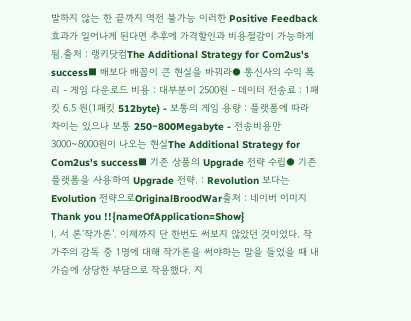발하지 않는 한 끝까지 역전 불가능 이러한 Positive Feedback 효과가 일어나게 된다면 추후에 가격할인과 비용절감이 가능하게 됨.출처 : 랭키닷컴The Additional Strategy for Com2us's success■ 배보다 배꼽이 큰 현실을 바꿔라● 통신사의 수익 폭리 - 게임 다운로드 비용 : 대부분이 2500원 - 데이터 전송료 : 1패킷 6.5 원(1패킷 512byte) - 보통의 게임 용량 : 플랫폼에 따라 차이는 있으나 보통 250~800Megabyte - 전송비용만 3000~8000원이 나오는 현실The Additional Strategy for Com2us's success■ 기존 상품의 Upgrade 전략 수립● 기존 플랫폼을 사용하여 Upgrade 전략. : Revolution 보다는 Evolution 전략으로OriginalBroodWar출처 : 네이버 이미지Thank you !!{nameOfApplication=Show}
Ⅰ. 서 론‘작가론’. 이제까지 단 한번도 써보지 않았던 것이었다. 작가주의 감독 중 1명에 대해 작가론을 써야하는 말을 들었을 때 내 가슴에 상당한 부담으로 작용했다. 지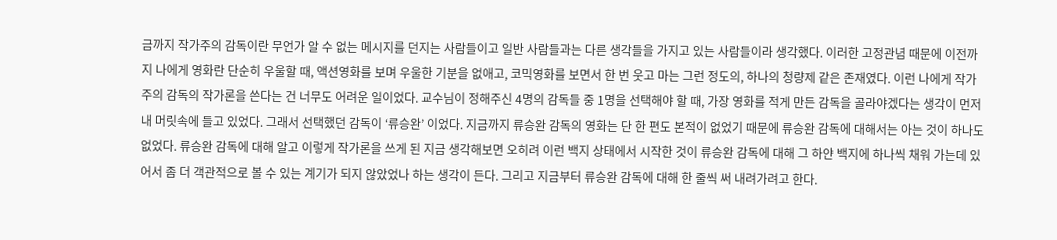금까지 작가주의 감독이란 무언가 알 수 없는 메시지를 던지는 사람들이고 일반 사람들과는 다른 생각들을 가지고 있는 사람들이라 생각했다. 이러한 고정관념 때문에 이전까지 나에게 영화란 단순히 우울할 때, 액션영화를 보며 우울한 기분을 없애고, 코믹영화를 보면서 한 번 웃고 마는 그런 정도의, 하나의 청량제 같은 존재였다. 이런 나에게 작가주의 감독의 작가론을 쓴다는 건 너무도 어려운 일이었다. 교수님이 정해주신 4명의 감독들 중 1명을 선택해야 할 때, 가장 영화를 적게 만든 감독을 골라야겠다는 생각이 먼저 내 머릿속에 들고 있었다. 그래서 선택했던 감독이 ‘류승완’ 이었다. 지금까지 류승완 감독의 영화는 단 한 편도 본적이 없었기 때문에 류승완 감독에 대해서는 아는 것이 하나도 없었다. 류승완 감독에 대해 알고 이렇게 작가론을 쓰게 된 지금 생각해보면 오히려 이런 백지 상태에서 시작한 것이 류승완 감독에 대해 그 하얀 백지에 하나씩 채워 가는데 있어서 좀 더 객관적으로 볼 수 있는 계기가 되지 않았었나 하는 생각이 든다. 그리고 지금부터 류승완 감독에 대해 한 줄씩 써 내려가려고 한다.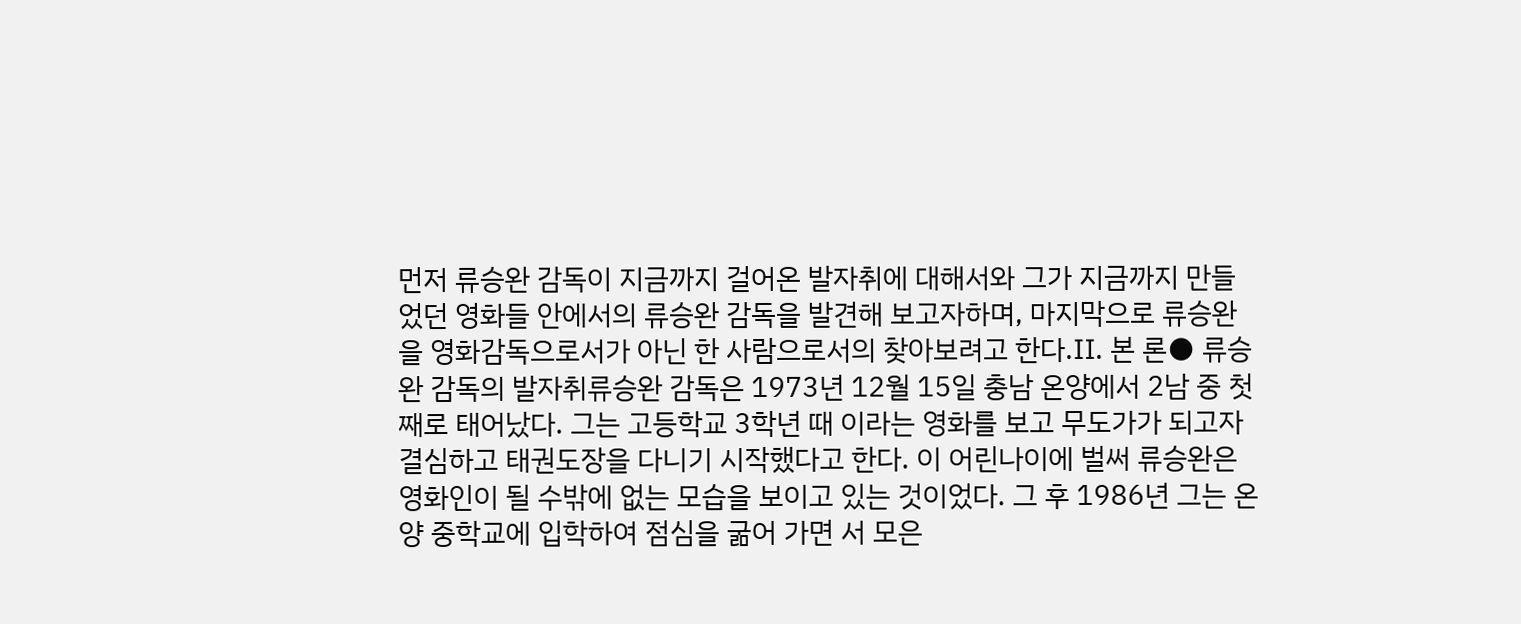먼저 류승완 감독이 지금까지 걸어온 발자취에 대해서와 그가 지금까지 만들었던 영화들 안에서의 류승완 감독을 발견해 보고자하며, 마지막으로 류승완을 영화감독으로서가 아닌 한 사람으로서의 찾아보려고 한다.Ⅱ. 본 론● 류승완 감독의 발자취류승완 감독은 1973년 12월 15일 충남 온양에서 2남 중 첫째로 태어났다. 그는 고등학교 3학년 때 이라는 영화를 보고 무도가가 되고자 결심하고 태권도장을 다니기 시작했다고 한다. 이 어린나이에 벌써 류승완은 영화인이 될 수밖에 없는 모습을 보이고 있는 것이었다. 그 후 1986년 그는 온양 중학교에 입학하여 점심을 굶어 가면 서 모은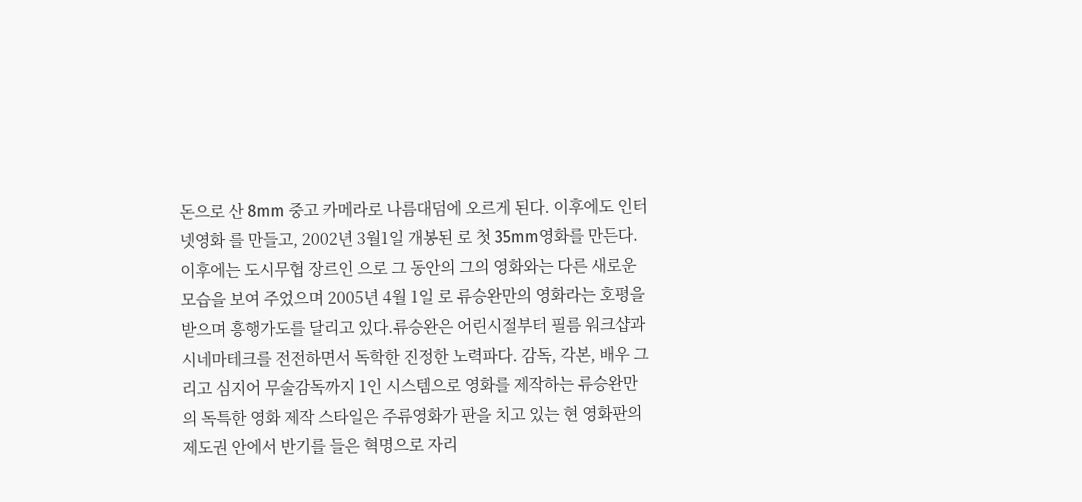돈으로 산 8mm 중고 카메라로 나름대덤에 오르게 된다. 이후에도 인터넷영화 를 만들고, 2002년 3월1일 개봉된 로 첫 35mm영화를 만든다. 이후에는 도시무협 장르인 으로 그 동안의 그의 영화와는 다른 새로운 모습을 보여 주었으며 2005년 4월 1일 로 류승완만의 영화라는 호평을 받으며 흥행가도를 달리고 있다.류승완은 어린시절부터 필름 워크샵과 시네마테크를 전전하면서 독학한 진정한 노력파다. 감독, 각본, 배우 그리고 심지어 무술감독까지 1인 시스템으로 영화를 제작하는 류승완만의 독특한 영화 제작 스타일은 주류영화가 판을 치고 있는 현 영화판의 제도권 안에서 반기를 들은 혁명으로 자리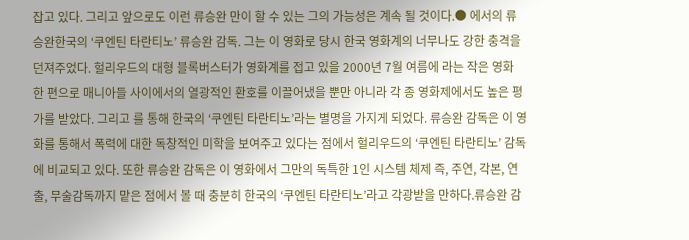잡고 있다. 그리고 앞으로도 이런 류승완 만이 할 수 있는 그의 가능성은 계속 될 것이다.● 에서의 류승완한국의 ‘쿠엔틴 타란티노’ 류승완 감독. 그는 이 영화로 당시 한국 영화계의 너무나도 강한 충격을 던져주었다. 헐리우드의 대형 블록버스터가 영화계를 접고 있을 2000년 7월 여름에 라는 작은 영화 한 편으로 매니아들 사이에서의 열광적인 환호를 이끌어냈을 뿐만 아니라 각 종 영화제에서도 높은 평가를 받았다. 그리고 를 통해 한국의 ‘쿠엔틴 타란티노’라는 별명을 가지게 되었다. 류승완 감독은 이 영화를 통해서 폭력에 대한 독창적인 미학을 보여주고 있다는 점에서 헐리우드의 ‘쿠엔틴 타란티노’ 감독에 비교되고 있다. 또한 류승완 감독은 이 영화에서 그만의 독특한 1인 시스템 체제 즉, 주연, 각본, 연출, 무술감독까지 맡은 점에서 볼 때 충분히 한국의 ‘쿠엔틴 타란티노’라고 각광받을 만하다.류승완 감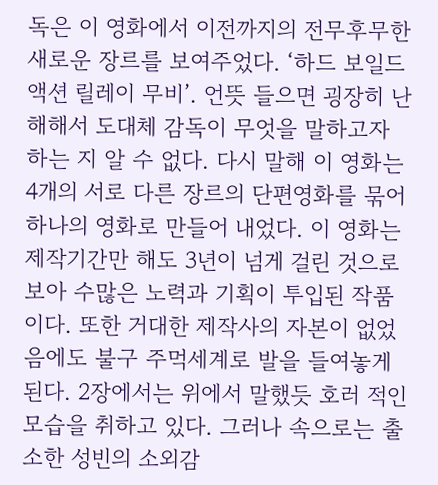독은 이 영화에서 이전까지의 전무후무한 새로운 장르를 보여주었다. ‘하드 보일드 액션 릴레이 무비’. 언뜻 들으면 굉장히 난해해서 도대체 감독이 무엇을 말하고자 하는 지 알 수 없다. 다시 말해 이 영화는 4개의 서로 다른 장르의 단편영화를 묶어 하나의 영화로 만들어 내었다. 이 영화는 제작기간만 해도 3년이 넘게 걸린 것으로 보아 수많은 노력과 기획이 투입된 작품이다. 또한 거대한 제작사의 자본이 없었음에도 불구 주먹세계로 발을 들여놓게 된다. 2장에서는 위에서 말했듯 호러 적인 모습을 취하고 있다. 그러나 속으로는 출소한 성빈의 소외감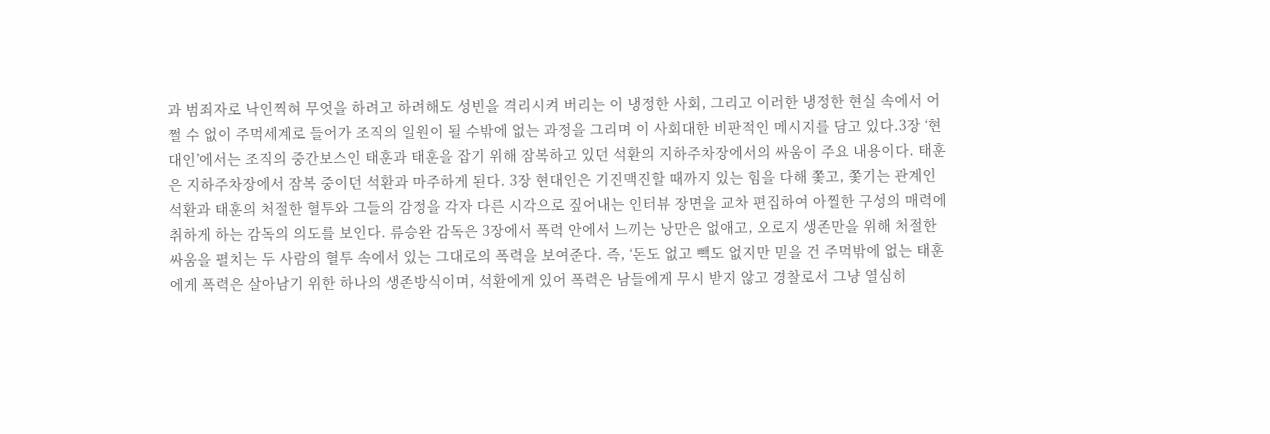과 범죄자로 낙인찍혀 무엇을 하려고 하려해도 성빈을 격리시켜 버리는 이 냉정한 사회, 그리고 이러한 냉정한 현실 속에서 어쩔 수 없이 주먹세계로 들어가 조직의 일원이 될 수밖에 없는 과정을 그리며 이 사회대한 비판적인 메시지를 담고 있다.3장 ‘현대인’에서는 조직의 중간보스인 태훈과 태훈을 잡기 위해 잠복하고 있던 석환의 지하주차장에서의 싸움이 주요 내용이다. 태훈은 지하주차장에서 잠복 중이던 석환과 마주하게 된다. 3장 현대인은 기진맥진할 때까지 있는 힘을 다해 쫓고, 쫓기는 관계인 석환과 태훈의 처절한 혈투와 그들의 감정을 각자 다른 시각으로 짚어내는 인터뷰 장면을 교차 편집하여 아찔한 구성의 매력에 취하게 하는 감독의 의도를 보인다. 류승완 감독은 3장에서 폭력 안에서 느끼는 낭만은 없애고, 오로지 생존만을 위해 처절한 싸움을 펼치는 두 사람의 혈투 속에서 있는 그대로의 폭력을 보여준다. 즉, ‘돈도 없고 빽도 없지만 믿을 건 주먹밖에 없는 태훈에게 폭력은 살아남기 위한 하나의 생존방식이며, 석환에게 있어 폭력은 남들에게 무시 받지 않고 경찰로서 그냥 열심히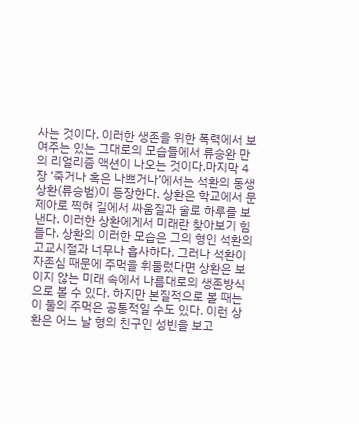사는 것이다. 이러한 생존을 위한 폭력에서 보여주는 있는 그대로의 모습들에서 류승완 만의 리얼리즘 액션이 나오는 것이다.마지막 4장 ‘죽거나 혹은 나쁘거나’에서는 석환의 동생 상환(류승범)이 등장한다. 상환은 학교에서 문제아로 찍혀 길에서 싸움질과 술로 하루를 보낸다. 이러한 상환에게서 미래란 찾아보기 힘들다. 상환의 이러한 모습은 그의 형인 석환의 고교시절과 너무나 흡사하다. 그러나 석환이 자존심 때문에 주먹을 휘둘렀다면 상환은 보이지 않는 미래 속에서 나름대로의 생존방식으로 볼 수 있다. 하지만 본질적으로 볼 때는 이 둘의 주먹은 공통적일 수도 있다. 이런 상환은 어느 날 형의 친구인 성빈을 보고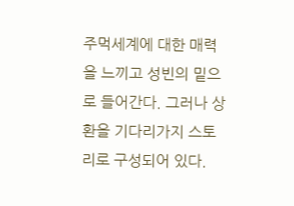주먹세계에 대한 매력을 느끼고 성빈의 밑으로 들어간다. 그러나 상환을 기다리가지 스토리로 구성되어 있다.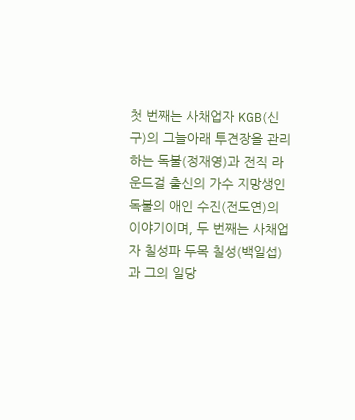첫 번째는 사채업자 KGB(신구)의 그늘아래 투견장을 관리하는 독불(정재영)과 전직 라운드걸 출신의 가수 지망생인 독불의 애인 수진(전도연)의 이야기이며, 두 번째는 사채업자 칠성파 두목 칠성(백일섭)과 그의 일당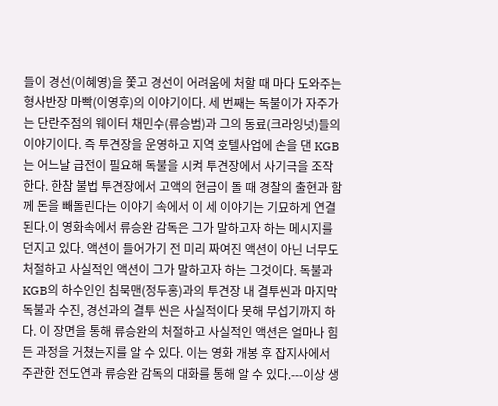들이 경선(이혜영)을 쫓고 경선이 어려움에 처할 때 마다 도와주는 형사반장 마빡(이영후)의 이야기이다. 세 번째는 독불이가 자주가는 단란주점의 웨이터 채민수(류승범)과 그의 동료(크라잉넛)들의 이야기이다. 즉 투견장을 운영하고 지역 호텔사업에 손을 댄 KGB는 어느날 급전이 필요해 독불을 시켜 투견장에서 사기극을 조작한다. 한참 불법 투견장에서 고액의 현금이 돌 때 경찰의 출현과 함께 돈을 빼돌린다는 이야기 속에서 이 세 이야기는 기묘하게 연결된다.이 영화속에서 류승완 감독은 그가 말하고자 하는 메시지를 던지고 있다. 액션이 들어가기 전 미리 짜여진 액션이 아닌 너무도 처절하고 사실적인 액션이 그가 말하고자 하는 그것이다. 독불과 KGB의 하수인인 침묵맨(정두홍)과의 투견장 내 결투씬과 마지막 독불과 수진, 경선과의 결투 씬은 사실적이다 못해 무섭기까지 하다. 이 장면을 통해 류승완의 처절하고 사실적인 액션은 얼마나 힘든 과정을 거쳤는지를 알 수 있다. 이는 영화 개봉 후 잡지사에서 주관한 전도연과 류승완 감독의 대화를 통해 알 수 있다.---이상 생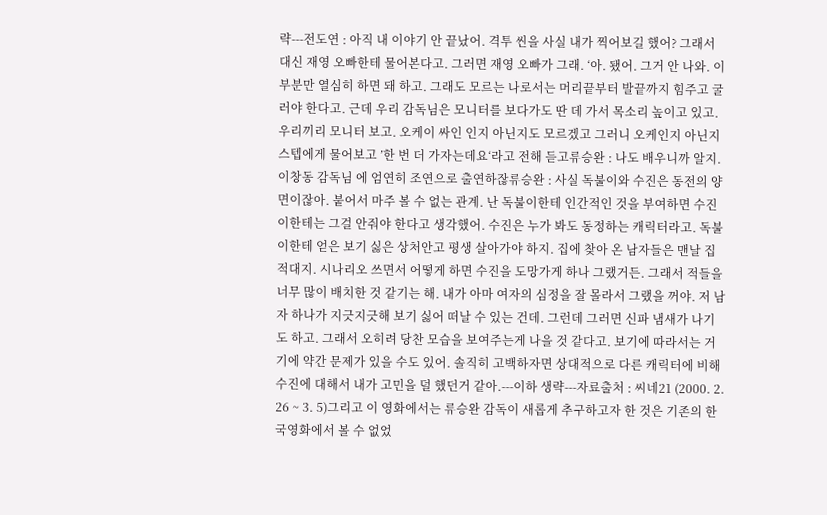략---전도연 : 아직 내 이야기 안 끝났어. 격투 씬을 사실 내가 찍어보길 했어? 그래서 대신 재영 오빠한테 물어본다고. 그러면 재영 오빠가 그래. ‘아. 됐어. 그거 안 나와. 이 부분만 열심히 하면 돼 하고. 그래도 모르는 나로서는 머리끝부터 발끝까지 힘주고 굴러야 한다고. 근데 우리 감독님은 모니터를 보다가도 딴 데 가서 목소리 높이고 있고. 우리끼리 모니터 보고. 오케이 싸인 인지 아닌지도 모르겠고 그러니 오케인지 아닌지 스텝에게 물어보고 ’한 번 더 가자는데요‘라고 전해 듣고류승완 : 나도 배우니까 알지. 이창동 감독님 에 엄연히 조연으로 출연하잖류승완 : 사실 독불이와 수진은 동전의 양면이잖아. 붙어서 마주 볼 수 없는 관계. 난 독불이한테 인간적인 것을 부여하면 수진이한테는 그걸 안줘야 한다고 생각했어. 수진은 누가 봐도 동정하는 캐릭터라고. 독불이한테 얻은 보기 싫은 상처안고 평생 살아가야 하지. 집에 찾아 온 남자들은 맨날 집적대지. 시나리오 쓰면서 어떻게 하면 수진을 도망가게 하나 그랬거든. 그래서 적들을 너무 많이 배치한 것 같기는 해. 내가 아마 여자의 심정을 잘 몰라서 그랬을 꺼야. 저 남자 하나가 지긋지긋해 보기 싫어 떠날 수 있는 건데. 그런데 그러면 신파 냄새가 나기도 하고. 그래서 오히려 당찬 모습을 보여주는게 나을 것 같다고. 보기에 따라서는 거기에 약간 문제가 있을 수도 있어. 솔직히 고백하자면 상대적으로 다른 캐릭터에 비해 수진에 대해서 내가 고민을 덜 했던거 같아.---이하 생략---자료출처 : 씨네21 (2000. 2. 26 ~ 3. 5)그리고 이 영화에서는 류승완 감독이 새롭게 추구하고자 한 것은 기존의 한국영화에서 볼 수 없었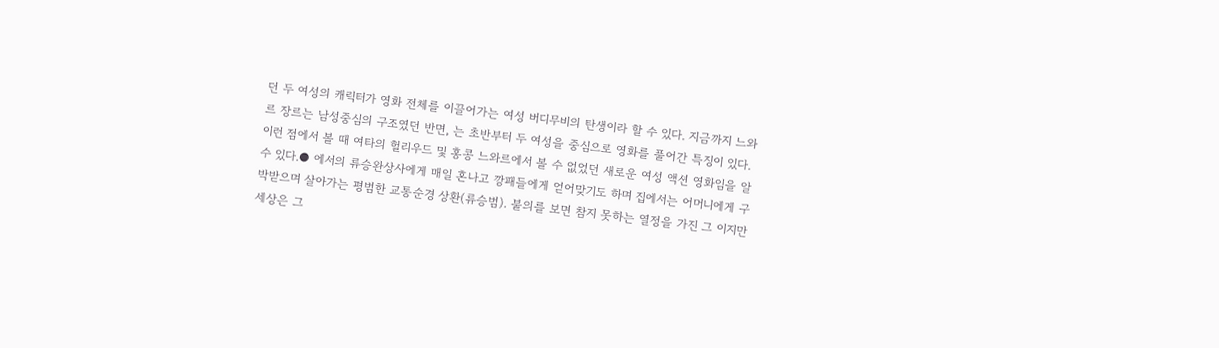던 두 여성의 캐릭터가 영화 전체를 이끌어가는 여성 버디무비의 탄생이라 할 수 있다. 지금까지 느와르 장르는 남성중심의 구조였던 반면, 는 초반부터 두 여성을 중심으로 영화를 풀어간 특징이 있다. 이런 점에서 볼 때 여타의 헐리우드 및 홍콩 느와르에서 볼 수 없었던 새로운 여성 액션 영화임을 알 수 있다.● 에서의 류승완상사에게 매일 혼나고 깡패들에게 얻어맞기도 하며 집에서는 어머니에게 구박받으며 살아가는 평범한 교통순경 상환(류승범). 불의를 보면 참지 못하는 열정을 가진 그 이지만 세상은 그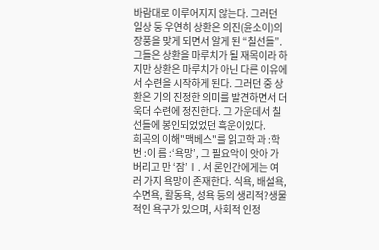바람대로 이루어지지 않는다. 그러던 일상 둥 우연히 상환은 의진(윤소이)의 장풍을 맞게 되면서 알게 된 “칠선들”. 그들은 상환을 마루치가 될 재목이라 하지만 상환은 마루치가 아닌 다른 이유에서 수련을 시작하게 된다. 그러던 중 상환은 기의 진정한 의미를 발견하면서 더욱더 수련에 정진한다. 그 가운데서 칠선들에 봉인되었었던 흑운이있다.
희곡의 이해"맥베스"를 읽고학 과 :학 번 :이 름 :‘욕망’, 그 필요악이 앗아 가버리고 만 ‘잠’Ⅰ. 서 론인간에게는 여러 가지 욕망이 존재한다. 식욕, 배설욕, 수면욕, 활동욕, 성욕 등의 생리적?생물적인 욕구가 있으며, 사회적 인정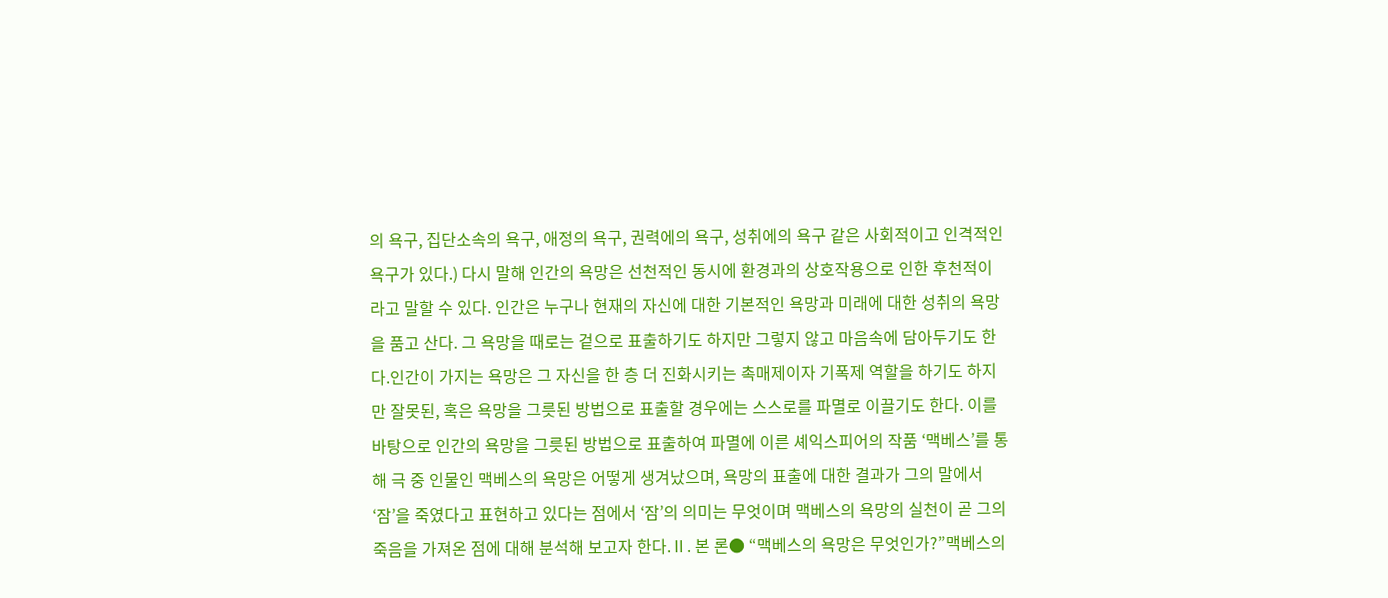의 욕구, 집단소속의 욕구, 애정의 욕구, 권력에의 욕구, 성취에의 욕구 같은 사회적이고 인격적인 욕구가 있다.) 다시 말해 인간의 욕망은 선천적인 동시에 환경과의 상호작용으로 인한 후천적이라고 말할 수 있다. 인간은 누구나 현재의 자신에 대한 기본적인 욕망과 미래에 대한 성취의 욕망을 품고 산다. 그 욕망을 때로는 겉으로 표출하기도 하지만 그렇지 않고 마음속에 담아두기도 한다.인간이 가지는 욕망은 그 자신을 한 층 더 진화시키는 촉매제이자 기폭제 역할을 하기도 하지만 잘못된, 혹은 욕망을 그릇된 방법으로 표출할 경우에는 스스로를 파멸로 이끌기도 한다. 이를 바탕으로 인간의 욕망을 그릇된 방법으로 표출하여 파멸에 이른 셰익스피어의 작품 ‘맥베스’를 통해 극 중 인물인 맥베스의 욕망은 어떻게 생겨났으며, 욕망의 표출에 대한 결과가 그의 말에서 ‘잠’을 죽였다고 표현하고 있다는 점에서 ‘잠’의 의미는 무엇이며 맥베스의 욕망의 실천이 곧 그의 죽음을 가져온 점에 대해 분석해 보고자 한다.Ⅱ. 본 론● “맥베스의 욕망은 무엇인가?”맥베스의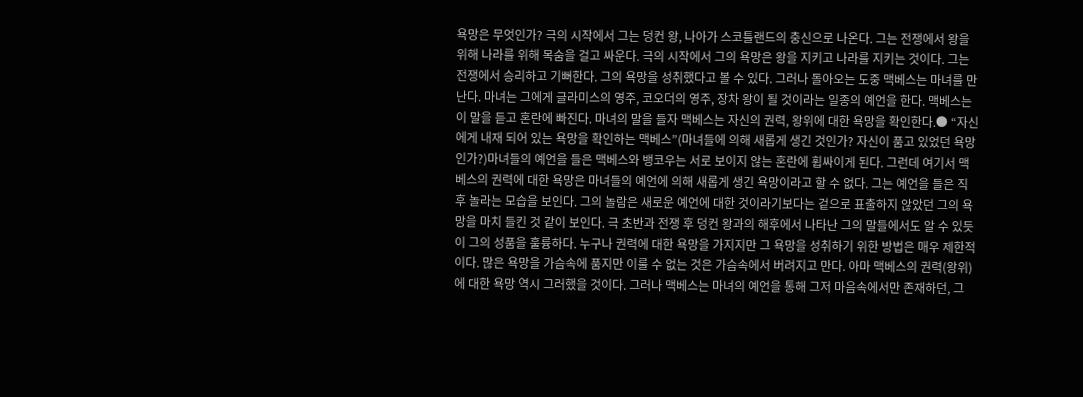욕망은 무엇인가? 극의 시작에서 그는 덩컨 왕, 나아가 스코틀랜드의 충신으로 나온다. 그는 전쟁에서 왕을 위해 나라를 위해 목숨을 걸고 싸운다. 극의 시작에서 그의 욕망은 왕을 지키고 나라를 지키는 것이다. 그는 전쟁에서 승리하고 기뻐한다. 그의 욕망을 성취했다고 볼 수 있다. 그러나 돌아오는 도중 맥베스는 마녀를 만난다. 마녀는 그에게 글라미스의 영주, 코오더의 영주, 장차 왕이 될 것이라는 일종의 예언을 한다. 맥베스는 이 말을 듣고 혼란에 빠진다. 마녀의 말을 들자 맥베스는 자신의 권력, 왕위에 대한 욕망을 확인한다.● “자신에게 내재 되어 있는 욕망을 확인하는 맥베스”(마녀들에 의해 새롭게 생긴 것인가? 자신이 품고 있었던 욕망인가?)마녀들의 예언을 들은 맥베스와 뱅코우는 서로 보이지 않는 혼란에 휩싸이게 된다. 그런데 여기서 맥베스의 권력에 대한 욕망은 마녀들의 예언에 의해 새롭게 생긴 욕망이라고 할 수 없다. 그는 예언을 들은 직후 놀라는 모습을 보인다. 그의 놀람은 새로운 예언에 대한 것이라기보다는 겉으로 표출하지 않았던 그의 욕망을 마치 들킨 것 같이 보인다. 극 초반과 전쟁 후 덩컨 왕과의 해후에서 나타난 그의 말들에서도 알 수 있듯이 그의 성품을 훌륭하다. 누구나 권력에 대한 욕망을 가지지만 그 욕망을 성취하기 위한 방법은 매우 제한적이다. 많은 욕망을 가슴속에 품지만 이룰 수 없는 것은 가슴속에서 버려지고 만다. 아마 맥베스의 권력(왕위)에 대한 욕망 역시 그러했을 것이다. 그러나 맥베스는 마녀의 예언을 통해 그저 마음속에서만 존재하던, 그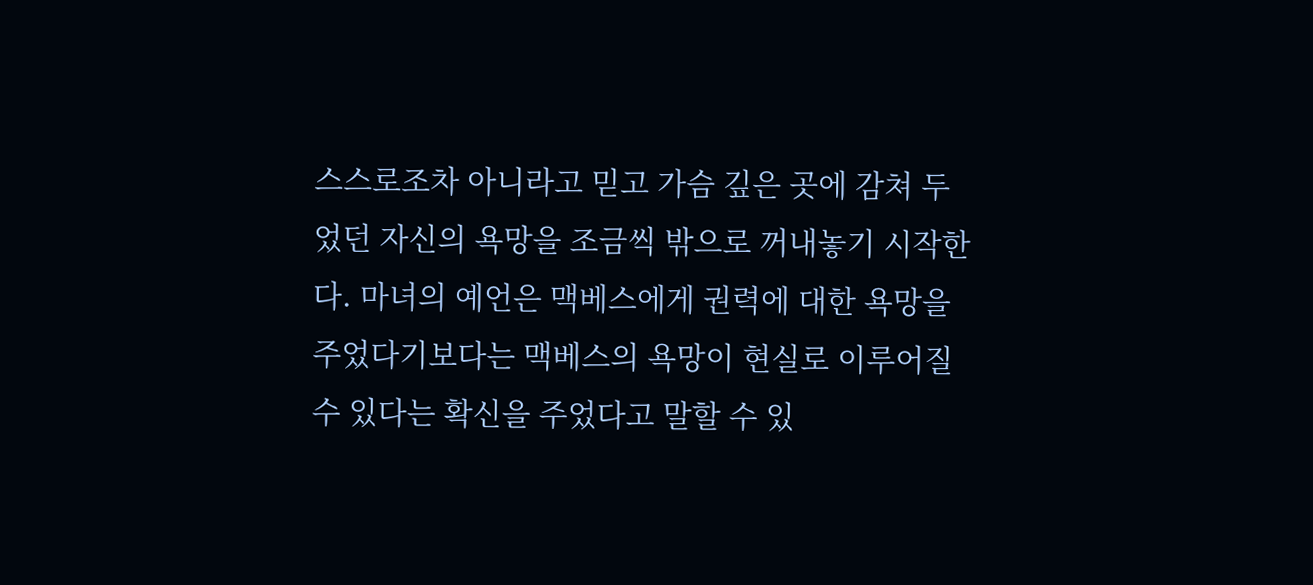스스로조차 아니라고 믿고 가슴 깊은 곳에 감쳐 두었던 자신의 욕망을 조금씩 밖으로 꺼내놓기 시작한다. 마녀의 예언은 맥베스에게 권력에 대한 욕망을 주었다기보다는 맥베스의 욕망이 현실로 이루어질 수 있다는 확신을 주었다고 말할 수 있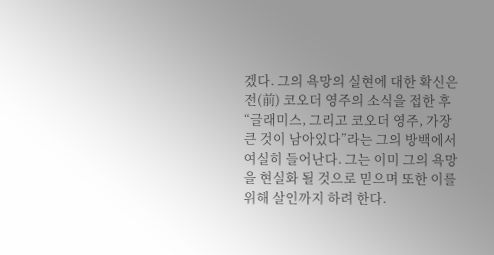겠다. 그의 욕망의 실현에 대한 확신은 전(前) 코오더 영주의 소식을 접한 후“글래미스, 그리고 코오더 영주, 가장 큰 것이 남아있다”라는 그의 방백에서 여실히 들어난다. 그는 이미 그의 욕망을 현실화 될 것으로 믿으며 또한 이를 위해 살인까지 하려 한다.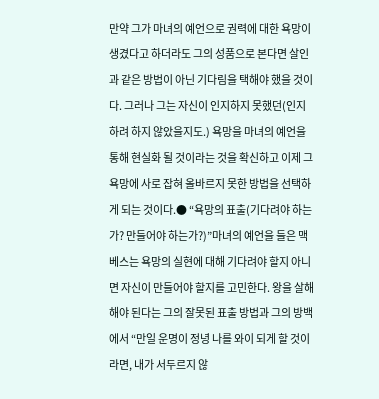만약 그가 마녀의 예언으로 권력에 대한 욕망이 생겼다고 하더라도 그의 성품으로 본다면 살인과 같은 방법이 아닌 기다림을 택해야 했을 것이다. 그러나 그는 자신이 인지하지 못했던(인지하려 하지 않았을지도.) 욕망을 마녀의 예언을 통해 현실화 될 것이라는 것을 확신하고 이제 그 욕망에 사로 잡혀 올바르지 못한 방법을 선택하게 되는 것이다.● “욕망의 표출(기다려야 하는가? 만들어야 하는가?)”마녀의 예언을 들은 맥베스는 욕망의 실현에 대해 기다려야 할지 아니면 자신이 만들어야 할지를 고민한다. 왕을 살해해야 된다는 그의 잘못된 표출 방법과 그의 방백에서 “만일 운명이 정녕 나를 와이 되게 할 것이라면, 내가 서두르지 않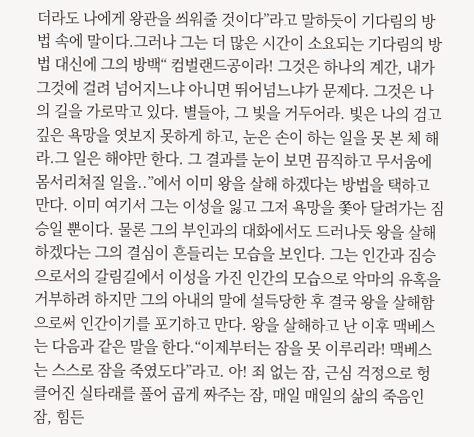더라도 나에게 왕관을 씌워줄 것이다”라고 말하듯이 기다림의 방법 속에 말이다.그러나 그는 더 많은 시간이 소요되는 기다림의 방법 대신에 그의 방백“ 컴벌랜드공이라! 그것은 하나의 계간, 내가 그것에 걸려 넘어지느냐 아니면 뛰어넘느냐가 문제다. 그것은 나의 길을 가로막고 있다. 별들아, 그 빛을 거두어라. 빛은 나의 검고 깊은 욕망을 엿보지 못하게 하고, 눈은 손이 하는 일을 못 본 체 해라.그 일은 해야만 한다. 그 결과를 눈이 보면 끔직하고 무서움에 몸서리쳐질 일을..”에서 이미 왕을 살해 하겠다는 방법을 택하고 만다. 이미 여기서 그는 이성을 잃고 그저 욕망을 쫓아 달려가는 짐승일 뿐이다. 물론 그의 부인과의 대화에서도 드러나듯 왕을 살해하겠다는 그의 결심이 흔들리는 모습을 보인다. 그는 인간과 짐승으로서의 갈림길에서 이성을 가진 인간의 모습으로 악마의 유혹을 거부하려 하지만 그의 아내의 말에 설득당한 후 결국 왕을 살해함으로써 인간이기를 포기하고 만다. 왕을 살해하고 난 이후 맥베스는 다음과 같은 말을 한다.“이제부터는 잠을 못 이루리라! 맥베스는 스스로 잠을 죽였도다”라고. 아! 죄 없는 잠, 근심 걱정으로 헝클어진 실타래를 풀어 곱게 짜주는 잠, 매일 매일의 삶의 죽음인 잠, 힘든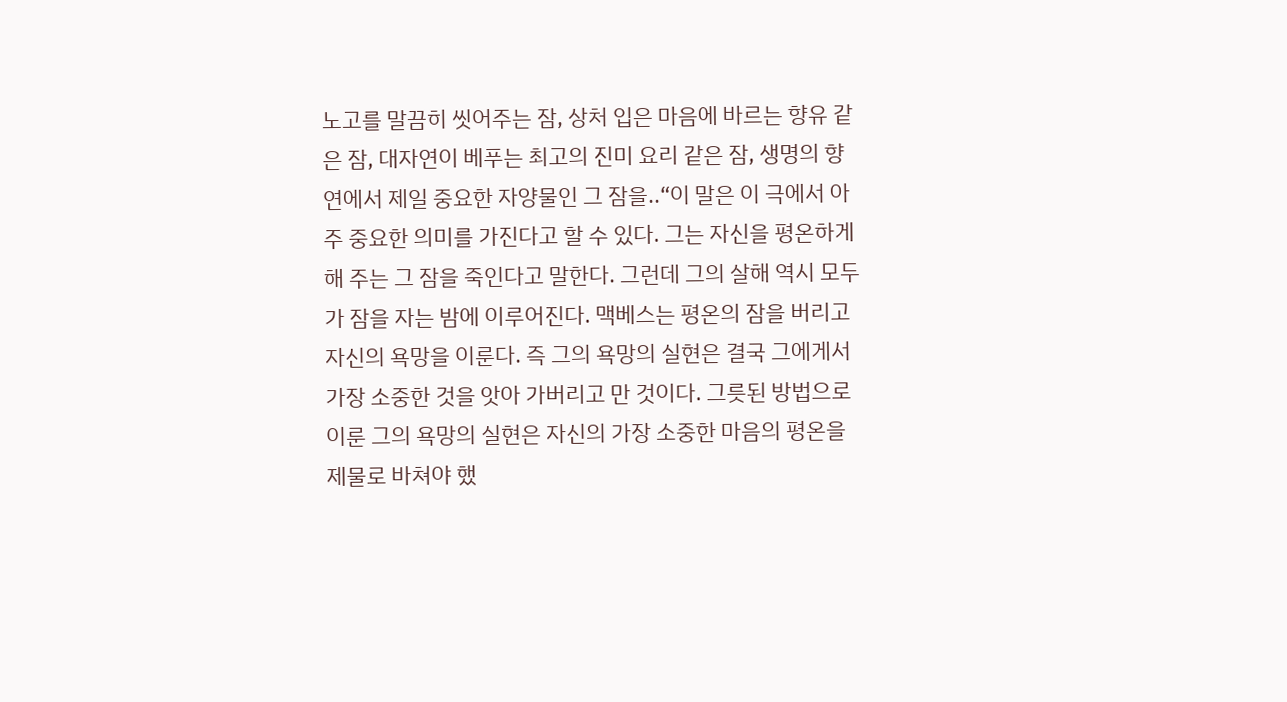노고를 말끔히 씻어주는 잠, 상처 입은 마음에 바르는 향유 같은 잠, 대자연이 베푸는 최고의 진미 요리 같은 잠, 생명의 향연에서 제일 중요한 자양물인 그 잠을..“이 말은 이 극에서 아주 중요한 의미를 가진다고 할 수 있다. 그는 자신을 평온하게 해 주는 그 잠을 죽인다고 말한다. 그런데 그의 살해 역시 모두가 잠을 자는 밤에 이루어진다. 맥베스는 평온의 잠을 버리고 자신의 욕망을 이룬다. 즉 그의 욕망의 실현은 결국 그에게서 가장 소중한 것을 앗아 가버리고 만 것이다. 그릇된 방법으로 이룬 그의 욕망의 실현은 자신의 가장 소중한 마음의 평온을 제물로 바쳐야 했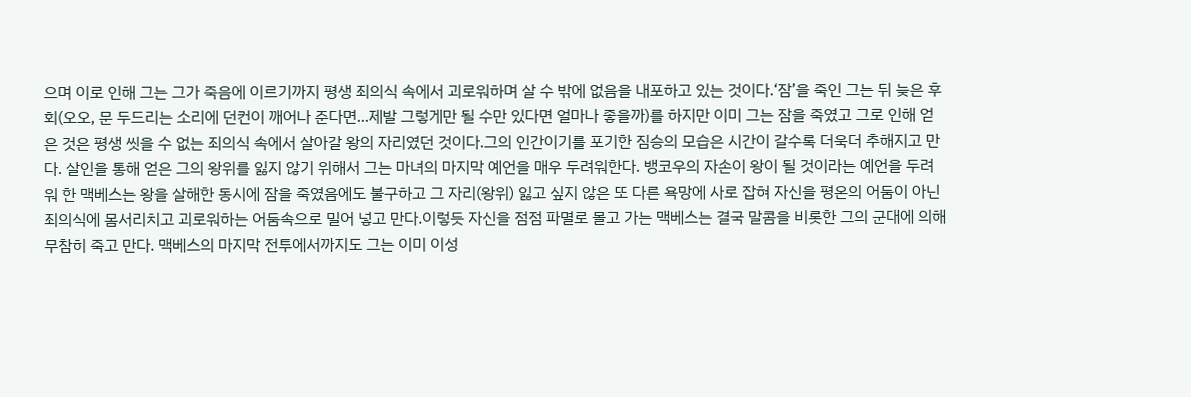으며 이로 인해 그는 그가 죽음에 이르기까지 평생 죄의식 속에서 괴로워하며 살 수 밖에 없음을 내포하고 있는 것이다.‘잠’을 죽인 그는 뒤 늦은 후회(오오, 문 두드리는 소리에 던컨이 깨어나 준다면...제발 그렇게만 될 수만 있다면 얼마나 좋을까)를 하지만 이미 그는 잠을 죽였고 그로 인해 얻은 것은 평생 씻을 수 없는 죄의식 속에서 살아갈 왕의 자리였던 것이다.그의 인간이기를 포기한 짐승의 모습은 시간이 갈수록 더욱더 추해지고 만다. 살인을 통해 얻은 그의 왕위를 잃지 않기 위해서 그는 마녀의 마지막 예언을 매우 두려워한다. 뱅코우의 자손이 왕이 될 것이라는 예언을 두려워 한 맥베스는 왕을 살해한 동시에 잠을 죽였음에도 불구하고 그 자리(왕위) 잃고 싶지 않은 또 다른 욕망에 사로 잡혀 자신을 평온의 어둠이 아닌 죄의식에 몸서리치고 괴로워하는 어둠속으로 밀어 넣고 만다.이렇듯 자신을 점점 파멸로 몰고 가는 맥베스는 결국 말콤을 비롯한 그의 군대에 의해 무참히 죽고 만다. 맥베스의 마지막 전투에서까지도 그는 이미 이성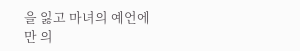을 잃고 마녀의 예언에만 의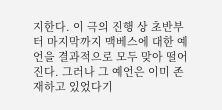지한다. 이 극의 진행 상 초반부터 마지막까지 맥베스에 대한 예언을 결과적으로 모두 맞아 떨어진다. 그러나 그 예언은 이미 존재하고 있었다기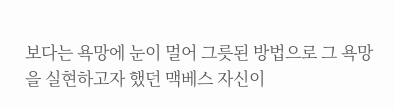보다는 욕망에 눈이 멀어 그릇된 방법으로 그 욕망을 실현하고자 했던 맥베스 자신이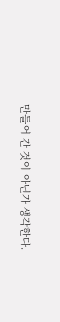만들어 간 것이 아닌가 생각한다.